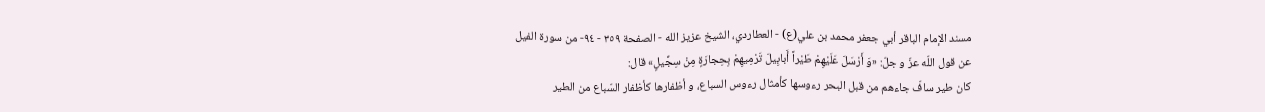مسند الإمام الباقر أبي جعفر محمد بن علي(ع) - العطاردي، الشيخ عزيز الله - الصفحة ٣٥٩ - ٩٤- من سورة الفيل
عن قول اللّه عزّ و جلّ: «وَ أَرْسَلَ عَلَيْهِمْ طَيْراً أَبابِيلَ تَرْمِيهِمْ بِحِجارَةٍ مِنْ سِجِّيلٍ» قال:
كان طير سافّ جاءهم من قبل البحر رءوسها كأمثال رءوس السباع، و أظفارها كأظفار السّباع من الطير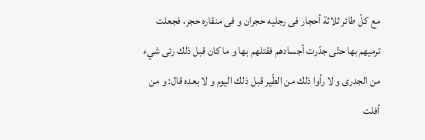مع كلّ طائر ثلاثة أحجار فى رجليه حجران و فى منقاره حجر، فجعلت ترميهم بها حتّى جدّرت أجسادهم فقتلهم بها و ما كان قبل ذلك رئى شيء من الجدرى و لا رأوا ذلك من الطّير قبل ذلك اليوم و لا بعده قال: و من أفلت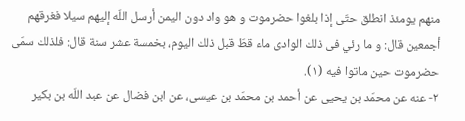منهم يومئذ انطلق حتّى إذا بلغوا حضرموت و هو واد دون اليمن أرسل اللّه إليهم سيلا فغرقهم أجمعين قال: و ما رئي فى ذلك الوادى ماء قطّ قبل ذلك اليوم، بخمسة عشر سنة قال: فلذلك سمّى حضرموت حين ماتوا فيه (١).
٢- عنه عن محمّد بن يحيى عن أحمد بن محمّد بن عيسى، عن ابن فضال عن عبد اللّه بن بكير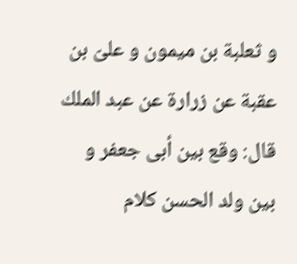و ثعلبة بن ميمون و علىّ بن عقبة عن زرارة عن عبد الملك قال: وقع بين أبى جعفر و بين ولد الحسن كلام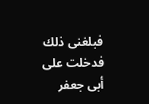فبلغنى ذلك فدخلت على أبى جعفر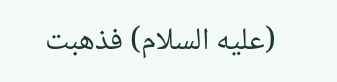(عليه السلام) فذهبت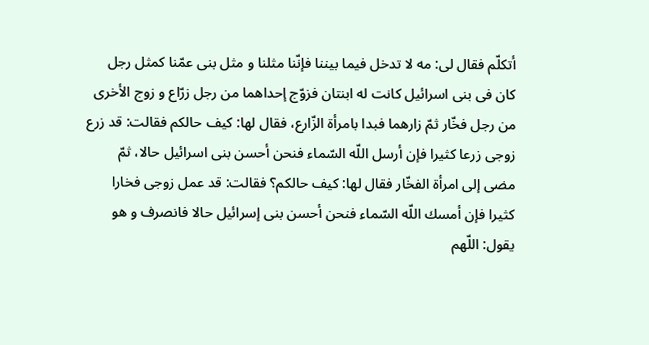أتكلّم فقال لى: مه لا تدخل فيما بيننا فإنّنا مثلنا و مثل بنى عمّنا كمثل رجل كان فى بنى اسرائيل كانت له ابنتان فزوّج إحداهما من رجل زرّاع و زوج الأخرى من رجل فخّار ثمّ زارهما فبدا بامرأة الزّارع، فقال لها: كيف حالكم فقالت: قد زرع زوجى زرعا كثيرا فإن أرسل اللّه السّماء فنحن أحسن بنى اسرائيل حالا، ثمّ مضى إلى امرأة الفخّار فقال لها: كيف حالكم؟ فقالت: قد عمل زوجى فخارا كثيرا فإن أمسك اللّه السّماء فنحن أحسن بنى إسرائيل حالا فانصرف و هو يقول: اللّهم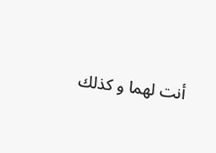أنت لهما و كذلك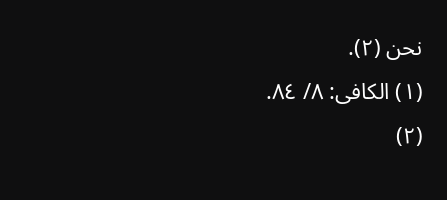نحن (٢).
(١) الكافى: ٨/ ٨٤.
(٢)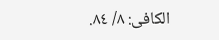الكافى: ٨/ ٨٤.